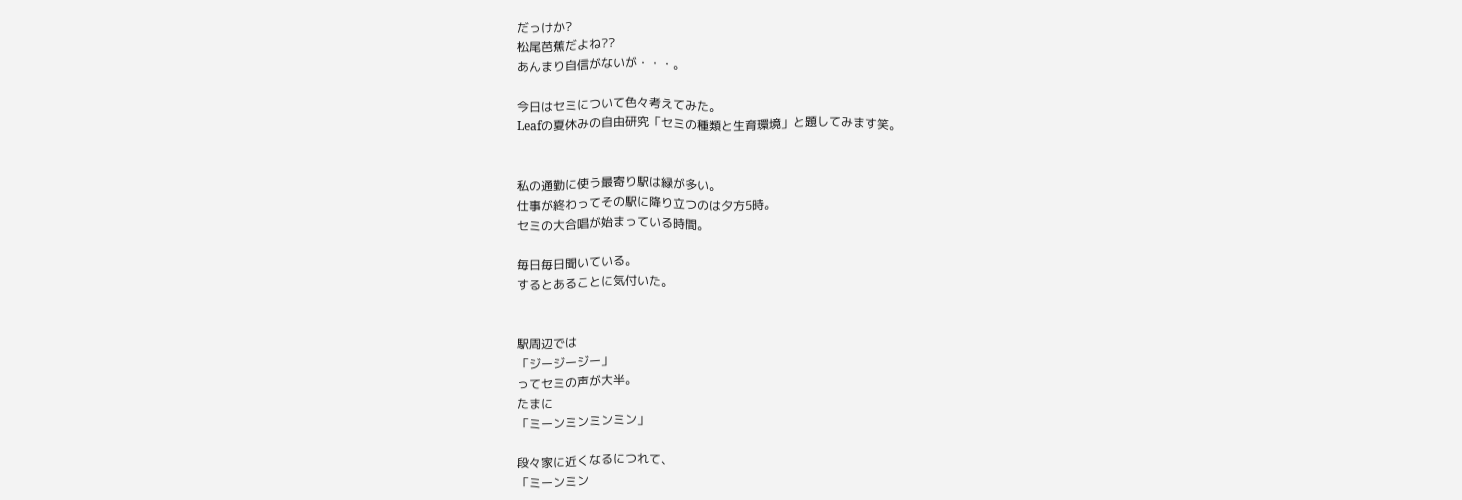だっけか?
松尾芭蕉だよね??
あんまり自信がないが・・・。

今日はセミについて色々考えてみた。
Leafの夏休みの自由研究「セミの種類と生育環境」と題してみます笑。


私の通勤に使う最寄り駅は緑が多い。
仕事が終わってその駅に降り立つのは夕方5時。
セミの大合唱が始まっている時間。

毎日毎日聞いている。
するとあることに気付いた。


駅周辺では
「ジージージー」
ってセミの声が大半。
たまに
「ミーンミンミンミン」

段々家に近くなるにつれて、
「ミーンミン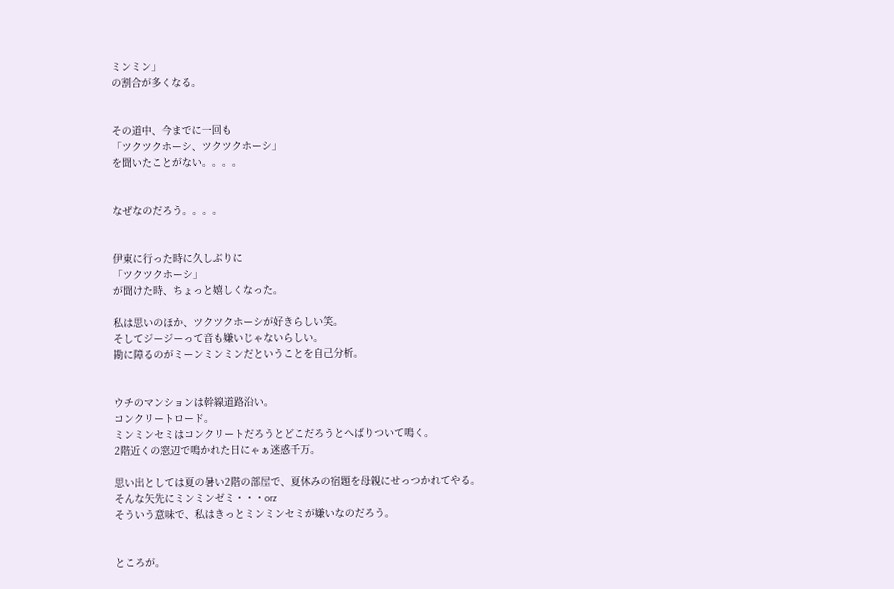ミンミン」
の割合が多くなる。


その道中、今までに一回も
「ツクツクホーシ、ツクツクホーシ」
を聞いたことがない。。。。


なぜなのだろう。。。。


伊東に行った時に久しぶりに
「ツクツクホーシ」
が聞けた時、ちょっと嬉しくなった。

私は思いのほか、ツクツクホーシが好きらしい笑。
そしてジージーって音も嫌いじゃないらしい。
勘に障るのがミーンミンミンだということを自己分析。


ウチのマンションは幹線道路沿い。
コンクリートロード。
ミンミンセミはコンクリートだろうとどこだろうとへばりついて鳴く。
2階近くの窓辺で鳴かれた日にゃぁ迷惑千万。

思い出としては夏の暑い2階の部屋で、夏休みの宿題を母親にせっつかれてやる。
そんな矢先にミンミンゼミ・・・orz
そういう意味で、私はきっとミンミンセミが嫌いなのだろう。


ところが。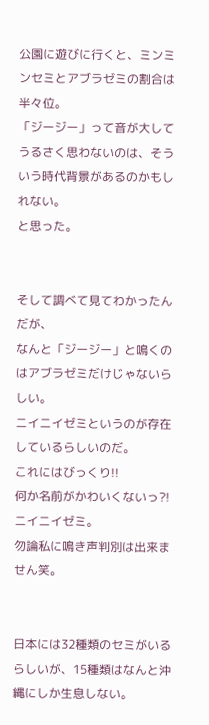公園に遊びに行くと、ミンミンセミとアブラゼミの割合は半々位。
「ジージー」って音が大してうるさく思わないのは、そういう時代背景があるのかもしれない。
と思った。


そして調べて見てわかったんだが、
なんと「ジージー」と鳴くのはアブラゼミだけじゃないらしい。
ニイニイゼミというのが存在しているらしいのだ。
これにはびっくり!!
何か名前がかわいくないっ?!
ニイニイゼミ。
勿論私に鳴き声判別は出来ません笑。


日本には32種類のセミがいるらしいが、15種類はなんと沖縄にしか生息しない。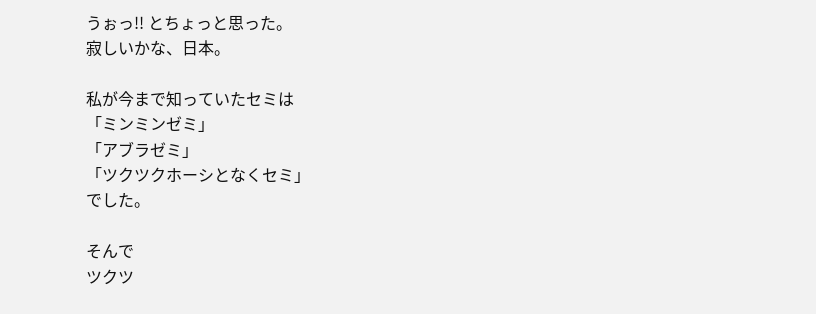うぉっ!! とちょっと思った。
寂しいかな、日本。

私が今まで知っていたセミは
「ミンミンゼミ」
「アブラゼミ」
「ツクツクホーシとなくセミ」
でした。

そんで
ツクツ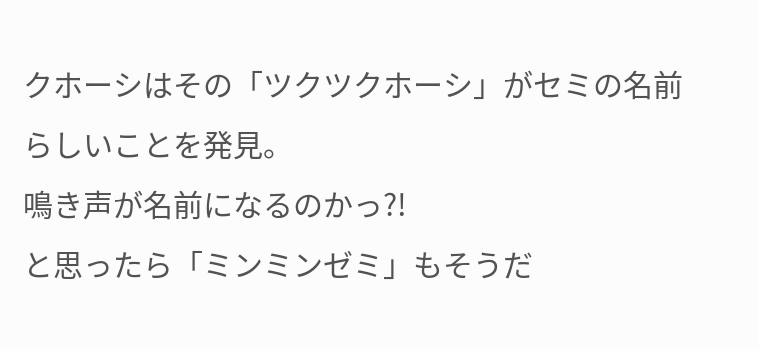クホーシはその「ツクツクホーシ」がセミの名前らしいことを発見。
鳴き声が名前になるのかっ?!
と思ったら「ミンミンゼミ」もそうだ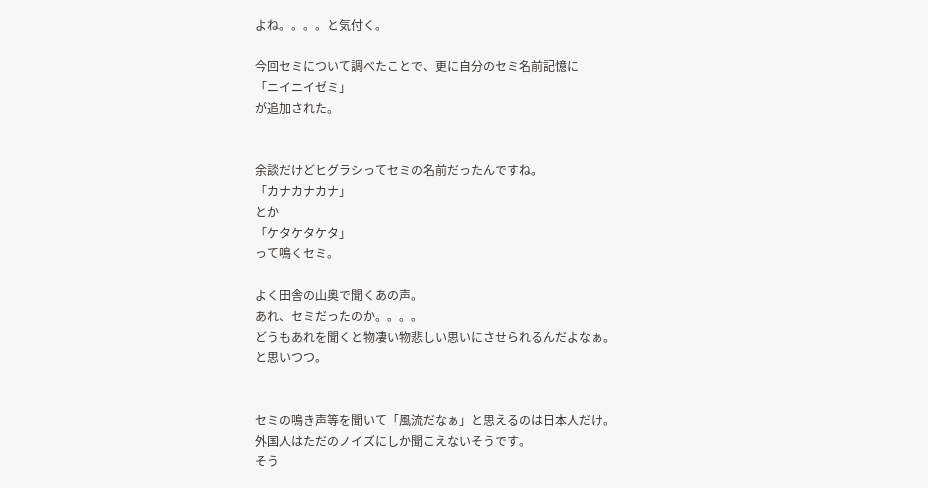よね。。。。と気付く。

今回セミについて調べたことで、更に自分のセミ名前記憶に
「ニイニイゼミ」
が追加された。


余談だけどヒグラシってセミの名前だったんですね。
「カナカナカナ」
とか
「ケタケタケタ」
って鳴くセミ。

よく田舎の山奥で聞くあの声。
あれ、セミだったのか。。。。
どうもあれを聞くと物凄い物悲しい思いにさせられるんだよなぁ。
と思いつつ。


セミの鳴き声等を聞いて「風流だなぁ」と思えるのは日本人だけ。
外国人はただのノイズにしか聞こえないそうです。
そう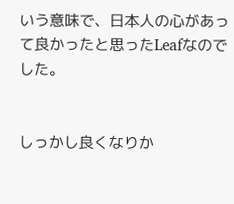いう意味で、日本人の心があって良かったと思ったLeafなのでした。


しっかし良くなりか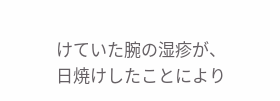けていた腕の湿疹が、
日焼けしたことにより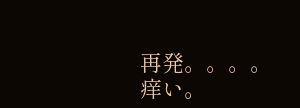再発。。。。
痒い。